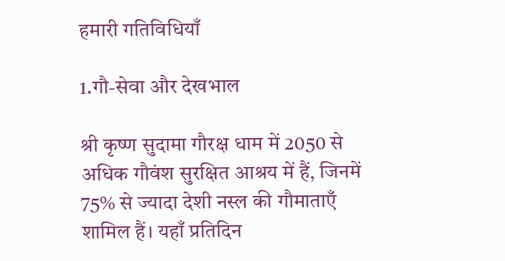हमारी गतिविधियाँ

1.गौ-सेवा और देखभाल

श्री कृष्ण सुदामा गौरक्ष धाम में 2050 से अधिक गौवंश सुरक्षित आश्रय में हैं, जिनमें 75% से ज्यादा देशी नस्ल की गौमाताएँ शामिल हैं। यहाँ प्रतिदिन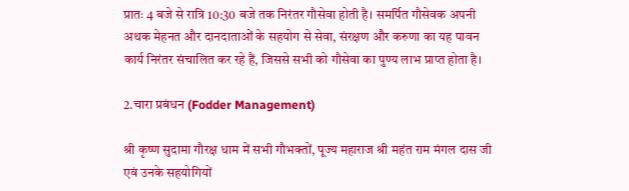प्रातः 4 बजे से रात्रि 10:30 बजे तक निरंतर गौसेवा होती है। समर्पित गौसेवक अपनी अथक मेहनत और दानदाताओं के सहयोग से सेवा, संरक्षण और करुणा का यह पावन कार्य निरंतर संचालित कर रहे हैं, जिससे सभी को गौसेवा का पुण्य लाभ प्राप्त होता है।

2.चारा प्रबंधन (Fodder Management)

श्री कृष्ण सुदामा गौरक्ष धाम में सभी गौभक्तों, पूज्य महाराज श्री महंत राम मंगल दास जी एवं उनके सहयोगियों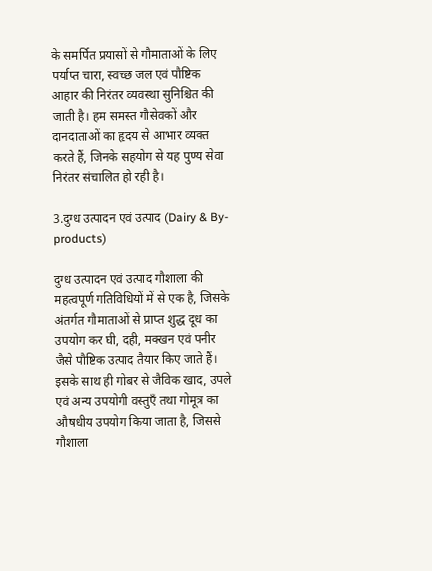के समर्पित प्रयासों से गौमाताओं के लिए पर्याप्त चारा, स्वच्छ जल एवं पौष्टिक आहार की निरंतर व्यवस्था सुनिश्चित की जाती है। हम समस्त गौसेवकों और दानदाताओं का हृदय से आभार व्यक्त करते हैं, जिनके सहयोग से यह पुण्य सेवा निरंतर संचालित हो रही है।

3.दुग्ध उत्पादन एवं उत्पाद (Dairy & By- products)

दुग्ध उत्पादन एवं उत्पाद गौशाला की महत्वपूर्ण गतिविधियों में से एक है, जिसके अंतर्गत गौमाताओं से प्राप्त शुद्ध दूध का उपयोग कर घी, दही, मक्खन एवं पनीर जैसे पौष्टिक उत्पाद तैयार किए जाते हैं। इसके साथ ही गोबर से जैविक खाद, उपले एवं अन्य उपयोगी वस्तुएँ तथा गोमूत्र का औषधीय उपयोग किया जाता है, जिससे गौशाला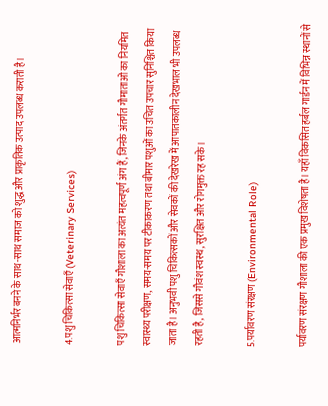आत्मनिर्भर बनने के साथ-साथ समाज को शुद्ध और प्राकृतिक उत्पाद उपलब्ध कराती है।

4.पशु चिकित्सा सेवाएँ (Veterinary Services)

पशु चिकित्सा सेवाएँ गौशाला का अत्यंत महत्वपूर्ण अंग हैं, जिनके अंतर्गत गौमाताओं का नियमित स्वास्थ्य परीक्षण, समय-समय पर टीकाकरण तथा बीमार पशुओं का उचित उपचार सुनिश्चित किया जाता है। अनुभवी पशु चिकित्सकों और सेवकों की देखरेख में आपातकालीन देखभाल भी उपलब्ध रहती है, जिससे गौवंश स्वस्थ, सुरक्षित और रोगमुक्त रह सके।

5.पर्यावरण संरक्षण (Environmental Role)

पर्यावरण संरक्षण गौशाला की एक प्रमुख विशेषता है। यहाँ विकसित हर्बल गार्डन में विभिन्न स्थानों से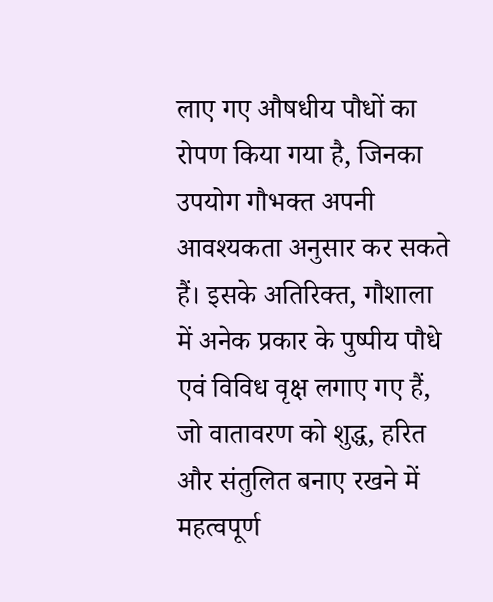लाए गए औषधीय पौधों का रोपण किया गया है, जिनका उपयोग गौभक्त अपनी आवश्यकता अनुसार कर सकते हैं। इसके अतिरिक्त, गौशाला में अनेक प्रकार के पुष्पीय पौधे एवं विविध वृक्ष लगाए गए हैं, जो वातावरण को शुद्ध, हरित और संतुलित बनाए रखने में महत्वपूर्ण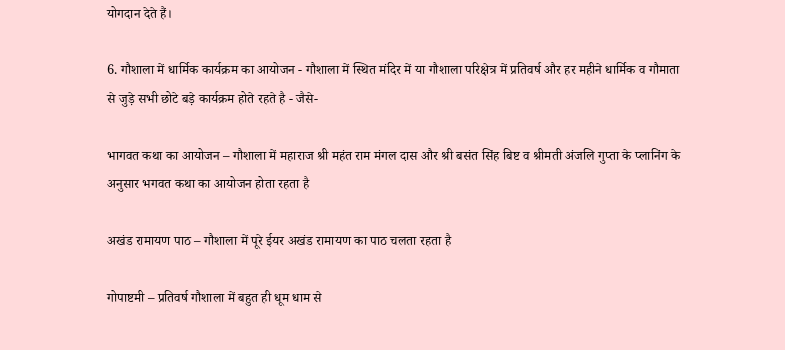योगदान देते हैं।

6. गौशाला में धार्मिक कार्यक्रम का आयोजन - गौशाला में स्थित मंदिर में या गौशाला परिक्षेत्र में प्रतिवर्ष और हर महीने धार्मिक व गौमाता से जुड़े सभी छोटे बड़े कार्यक्रम होते रहते है - जैसे-

भागवत कथा का आयोजन – गौशाला में महाराज श्री महंत राम मंगल दास और श्री बसंत सिंह बिष्ट व श्रीमती अंजलि गुप्ता के प्लानिंग के अनुसार भगवत कथा का आयोजन होता रहता है

अखंड रामायण पाठ – गौशाला में पूरे ईयर अखंड रामायण का पाठ चलता रहता है

गोपाष्टमी – प्रतिवर्ष गौशाला में बहुत ही धूम धाम से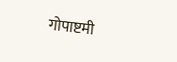गोपाष्टमी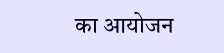का आयोजन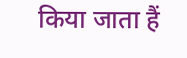किया जाता हैं